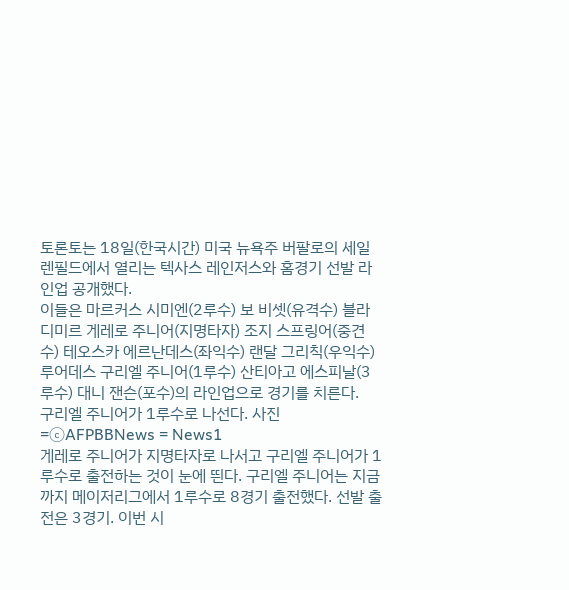토론토는 18일(한국시간) 미국 뉴욕주 버팔로의 세일렌필드에서 열리는 텍사스 레인저스와 홈경기 선발 라인업 공개했다.
이들은 마르커스 시미엔(2루수) 보 비셋(유격수) 블라디미르 게레로 주니어(지명타자) 조지 스프링어(중견수) 테오스카 에르난데스(좌익수) 랜달 그리칙(우익수) 루어데스 구리엘 주니어(1루수) 산티아고 에스피날(3루수) 대니 잰슨(포수)의 라인업으로 경기를 치른다.
구리엘 주니어가 1루수로 나선다. 사진=ⓒAFPBBNews = News1
게레로 주니어가 지명타자로 나서고 구리엘 주니어가 1루수로 출전하는 것이 눈에 띈다. 구리엘 주니어는 지금까지 메이저리그에서 1루수로 8경기 출전했다. 선발 출전은 3경기. 이번 시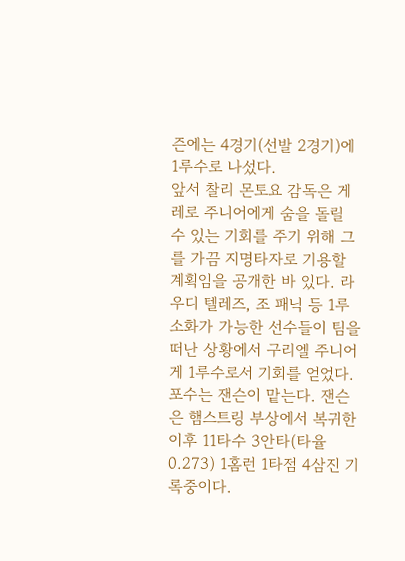즌에는 4경기(선발 2경기)에 1루수로 나섰다.
앞서 찰리 몬토요 감독은 게레로 주니어에게 숨을 돌릴 수 있는 기회를 주기 위해 그를 가끔 지명타자로 기용할 계획임을 공개한 바 있다. 라우디 텔레즈, 조 패닉 등 1루 소화가 가능한 선수들이 팀을 떠난 상황에서 구리엘 주니어게 1루수로서 기회를 얻었다.
포수는 잰슨이 맡는다. 잰슨은 햄스트링 부상에서 복귀한 이후 11타수 3안타(타율 0.273) 1홈런 1타점 4삼진 기록중이다.